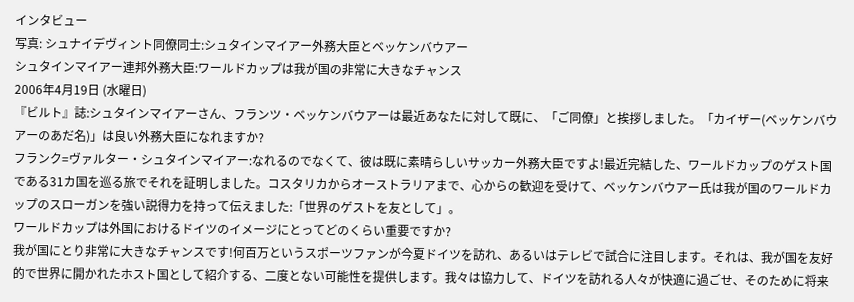インタビュー
写真: シュナイデヴィント同僚同士:シュタインマイアー外務大臣とベッケンバウアー
シュタインマイアー連邦外務大臣:ワールドカップは我が国の非常に大きなチャンス
2006年4月19日 (水曜日)
『ビルト』誌:シュタインマイアーさん、フランツ・ベッケンバウアーは最近あなたに対して既に、「ご同僚」と挨拶しました。「カイザー(ベッケンバウアーのあだ名)」は良い外務大臣になれますか?
フランク=ヴァルター・シュタインマイアー:なれるのでなくて、彼は既に素晴らしいサッカー外務大臣ですよ!最近完結した、ワールドカップのゲスト国である31カ国を巡る旅でそれを証明しました。コスタリカからオーストラリアまで、心からの歓迎を受けて、ベッケンバウアー氏は我が国のワールドカップのスローガンを強い説得力を持って伝えました:「世界のゲストを友として」。
ワールドカップは外国におけるドイツのイメージにとってどのくらい重要ですか?
我が国にとり非常に大きなチャンスです!何百万というスポーツファンが今夏ドイツを訪れ、あるいはテレビで試合に注目します。それは、我が国を友好的で世界に開かれたホスト国として紹介する、二度とない可能性を提供します。我々は協力して、ドイツを訪れる人々が快適に過ごせ、そのために将来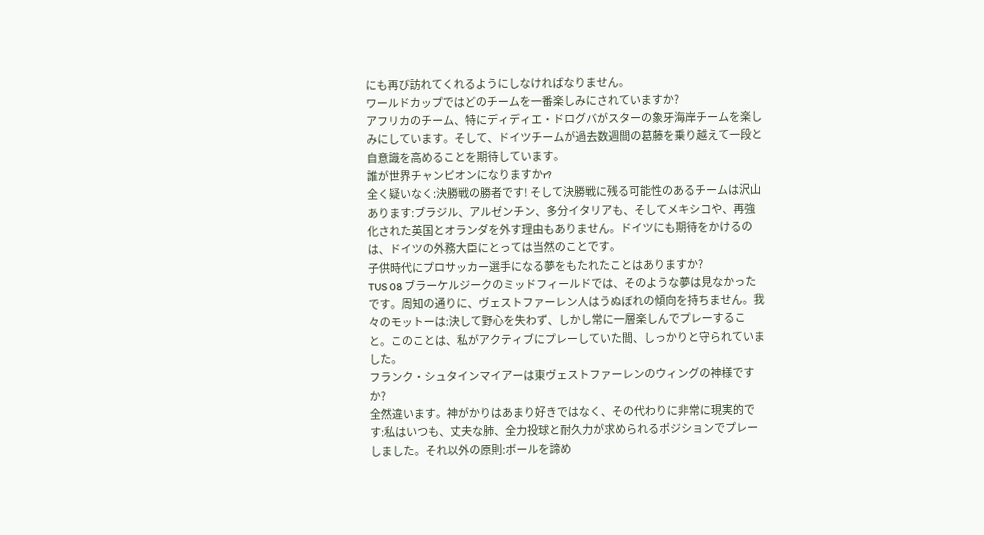にも再び訪れてくれるようにしなければなりません。
ワールドカップではどのチームを一番楽しみにされていますか?
アフリカのチーム、特にディディエ・ドログバがスターの象牙海岸チームを楽しみにしています。そして、ドイツチームが過去数週間の葛藤を乗り越えて一段と自意識を高めることを期待しています。
誰が世界チャンピオンになりますかr?
全く疑いなく:決勝戦の勝者です! そして決勝戦に残る可能性のあるチームは沢山あります:ブラジル、アルゼンチン、多分イタリアも、そしてメキシコや、再強化された英国とオランダを外す理由もありません。ドイツにも期待をかけるのは、ドイツの外務大臣にとっては当然のことです。
子供時代にプロサッカー選手になる夢をもたれたことはありますか?
TUS 08 ブラーケルジークのミッドフィールドでは、そのような夢は見なかったです。周知の通りに、ヴェストファーレン人はうぬぼれの傾向を持ちません。我々のモットーは:決して野心を失わず、しかし常に一層楽しんでプレーすること。このことは、私がアクティブにプレーしていた間、しっかりと守られていました。
フランク・シュタインマイアーは東ヴェストファーレンのウィングの神様ですか?
全然違います。神がかりはあまり好きではなく、その代わりに非常に現実的です:私はいつも、丈夫な肺、全力投球と耐久力が求められるポジションでプレーしました。それ以外の原則:ボールを諦め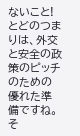ないこと! とどのつまりは、外交と安全の政策のピッチのための優れた準備ですね。そ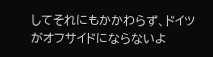してそれにもかかわらず、ドイツがオフサイドにならないよ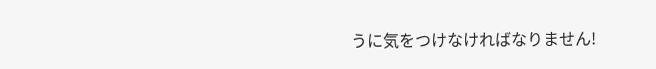うに気をつけなければなりません!